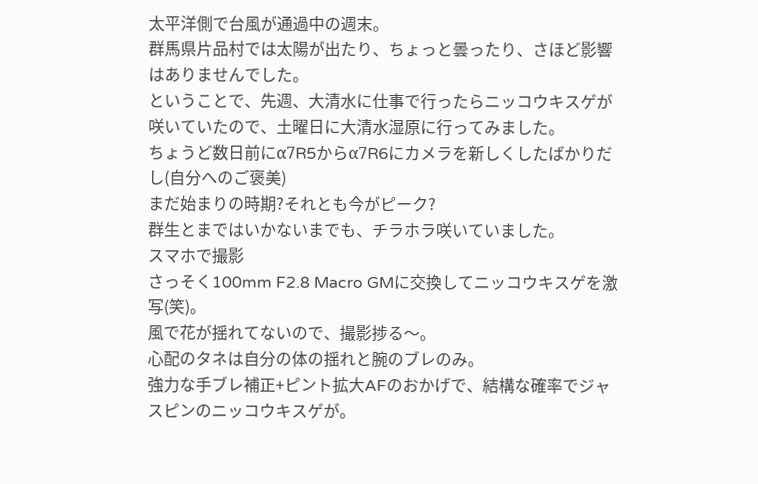太平洋側で台風が通過中の週末。
群馬県片品村では太陽が出たり、ちょっと曇ったり、さほど影響はありませんでした。
ということで、先週、大清水に仕事で行ったらニッコウキスゲが咲いていたので、土曜日に大清水湿原に行ってみました。
ちょうど数日前にα7R5からα7R6にカメラを新しくしたばかりだし(自分へのご褒美)
まだ始まりの時期?それとも今がピーク?
群生とまではいかないまでも、チラホラ咲いていました。
スマホで撮影
さっそく100mm F2.8 Macro GMに交換してニッコウキスゲを激写(笑)。
風で花が揺れてないので、撮影捗る〜。
心配のタネは自分の体の揺れと腕のブレのみ。
強力な手ブレ補正+ピント拡大AFのおかげで、結構な確率でジャスピンのニッコウキスゲが。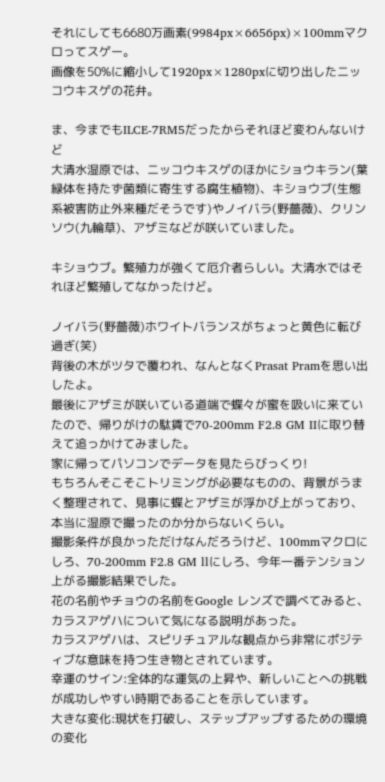それにしても6680万画素(9984px×6656px)×100mmマクロってスゲー。
画像を50%に縮小して1920px×1280pxに切り出したニッコウキスゲの花弁。

ま、今までもILCE-7RM5だったからそれほど変わんないけど
大清水湿原では、ニッコウキスゲのほかにショウキラン(葉緑体を持たず菌類に寄生する腐生植物)、キショウブ(生態系被害防止外来種だそうです)やノイバラ(野薔薇)、クリンソウ(九輪草)、アザミなどが咲いていました。

キショウブ。繁殖力が強くて厄介者らしい。大清水ではそれほど繁殖してなかったけど。

ノイバラ(野薔薇)ホワイトバランスがちょっと黄色に転び過ぎ(笑)
背後の木がツタで覆われ、なんとなくPrasat Pramを思い出したよ。
最後にアザミが咲いている道端で蝶々が蜜を吸いに来ていたので、帰りがけの駄賃で70-200mm F2.8 GM IIに取り替えて追っかけてみました。
家に帰ってパソコンでデータを見たらびっくり!
もちろんそこそこトリミングが必要なものの、背景がうまく整理されて、見事に蝶とアザミが浮かび上がっており、本当に湿原で撮ったのか分からないくらい。
撮影条件が良かっただけなんだろうけど、100mmマクロにしろ、70-200mm F2.8 GM llにしろ、今年一番テンション上がる撮影結果でした。
花の名前やチョウの名前をGoogle レンズで調べてみると、カラスアゲハについて気になる説明があった。
カラスアゲハは、スピリチュアルな観点から非常にポジティブな意味を持つ生き物とされています。
幸運のサイン:全体的な運気の上昇や、新しいことへの挑戦が成功しやすい時期であることを示しています。
大きな変化:現状を打破し、ステップアップするための環境の変化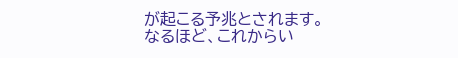が起こる予兆とされます。
なるほど、これからい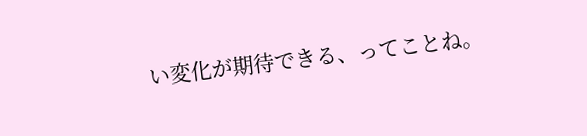い変化が期待できる、ってことね。